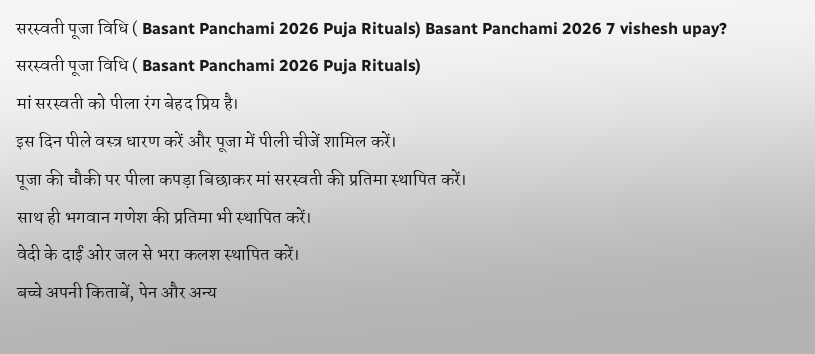सरस्वती पूजा विधि ( Basant Panchami 2026 Puja Rituals) Basant Panchami 2026 7 vishesh upay?
सरस्वती पूजा विधि ( Basant Panchami 2026 Puja Rituals)
मां सरस्वती को पीला रंग बेहद प्रिय है।
इस दिन पीले वस्त्र धारण करें और पूजा में पीली चीजें शामिल करें।
पूजा की चौकी पर पीला कपड़ा बिछाकर मां सरस्वती की प्रतिमा स्थापित करें।
साथ ही भगवान गणेश की प्रतिमा भी स्थापित करें।
वेदी के दाईं ओर जल से भरा कलश स्थापित करें।
बच्चे अपनी किताबें, पेन और अन्य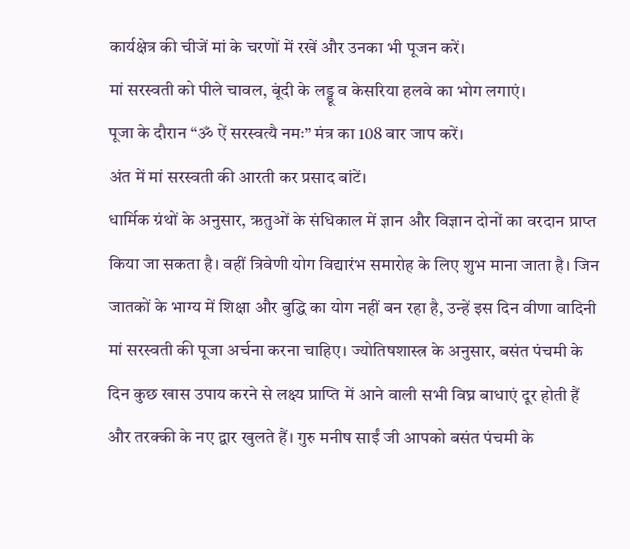कार्यक्षेत्र की चीजें मां के चरणों में रखें और उनका भी पूजन करें।
मां सरस्वती को पीले चावल, बूंदी के लड्डू व केसरिया हलवे का भोग लगाएं।
पूजा के दौरान “ॐ ऐं सरस्वत्यै नमः” मंत्र का 108 बार जाप करें।
अंत में मां सरस्वती की आरती कर प्रसाद बांटें।
धार्मिक ग्रंथों के अनुसार, ऋतुओं के संधिकाल में ज्ञान और विज्ञान दोनों का वरदान प्राप्त किया जा सकता है। वहीं त्रिवेणी योग विद्यारंभ समारोह के लिए शुभ माना जाता है। जिन जातकों के भाग्य में शिक्षा और बुद्धि का योग नहीं बन रहा है, उन्हें इस दिन वीणा वादिनी मां सरस्वती की पूजा अर्चना करना चाहिए। ज्योतिषशास्त्र के अनुसार, बसंत पंचमी के दिन कुछ खास उपाय करने से लक्ष्य प्राप्ति में आने वाली सभी विघ्न बाधाएं दूर होती हैं और तरक्की के नए द्वार खुलते हैं। गुरु मनीष साईं जी आपको बसंत पंचमी के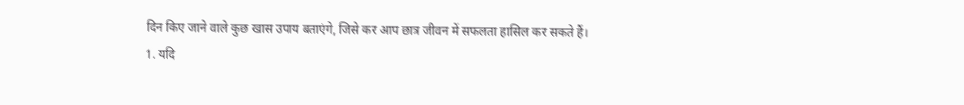दिन किए जाने वाले कुछ खास उपाय बताएंगे, जिसे कर आप छात्र जीवन में सफलता हासिल कर सकते हैं।
1. यदि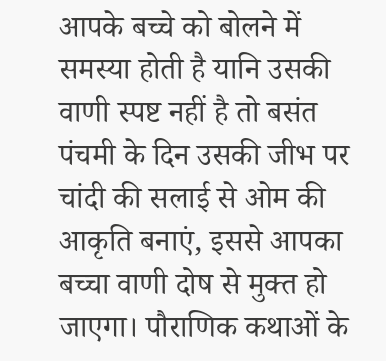आपके बच्चे को बोलने में समस्या होती है यानि उसकी वाणी स्पष्ट नहीं है तो बसंत पंचमी के दिन उसकी जीभ पर चांदी की सलाई से ओम की आकृति बनाएं, इससे आपका बच्चा वाणी दोष से मुक्त हो जाएगा। पौराणिक कथाओं के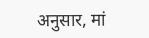अनुसार, मां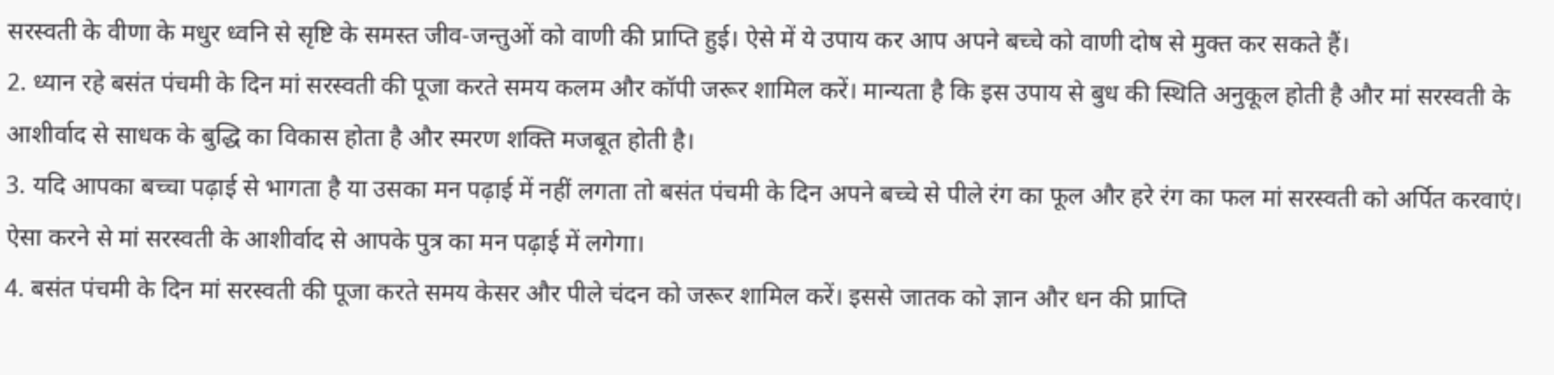सरस्वती के वीणा के मधुर ध्वनि से सृष्टि के समस्त जीव-जन्तुओं को वाणी की प्राप्ति हुई। ऐसे में ये उपाय कर आप अपने बच्चे को वाणी दोष से मुक्त कर सकते हैं।
2. ध्यान रहे बसंत पंचमी के दिन मां सरस्वती की पूजा करते समय कलम और कॉपी जरूर शामिल करें। मान्यता है कि इस उपाय से बुध की स्थिति अनुकूल होती है और मां सरस्वती के आशीर्वाद से साधक के बुद्धि का विकास होता है और स्मरण शक्ति मजबूत होती है।
3. यदि आपका बच्चा पढ़ाई से भागता है या उसका मन पढ़ाई में नहीं लगता तो बसंत पंचमी के दिन अपने बच्चे से पीले रंग का फूल और हरे रंग का फल मां सरस्वती को अर्पित करवाएं। ऐसा करने से मां सरस्वती के आशीर्वाद से आपके पुत्र का मन पढ़ाई में लगेगा।
4. बसंत पंचमी के दिन मां सरस्वती की पूजा करते समय केसर और पीले चंदन को जरूर शामिल करें। इससे जातक को ज्ञान और धन की प्राप्ति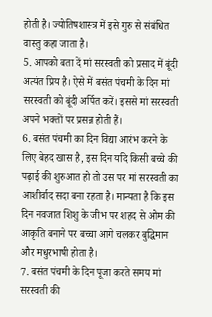होती है। ज्योतिषशास्त्र में इसे गुरु से संबंधित वास्तु कहा जाता है।
5. आपको बता दें मां सरस्वती को प्रसाद में बूंदी अत्यंत प्रिय है। ऐसे में बसंत पंचमी के दिन मां सरस्वती को बूंदी अर्पित करें। इससे मां सरस्वती अपने भक्तों पर प्रसन्न होती हैं।
6. बसंत पंचमी का दिन विद्या आरंभ करने के लिए बेहद खास है, इस दिन यदि किसी बच्चे की पढ़ाई की शुरुआत हो तो उस पर मां सरस्वती का आशीर्वाद सदा बना रहता है। मान्यता है कि इस दिन नवजात शिशु के जीभ पर शहद से ओम की आकृति बनाने पर बच्चा आगे चलकर बुद्धिमान और मधुरभाषी होता है।
7. बसंत पंचमी के दिन पूजा करते समय मां सरस्वती की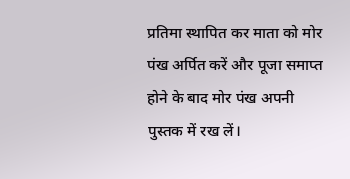प्रतिमा स्थापित कर माता को मोर पंख अर्पित करें और पूजा समाप्त होने के बाद मोर पंख अपनी पुस्तक में रख लें।